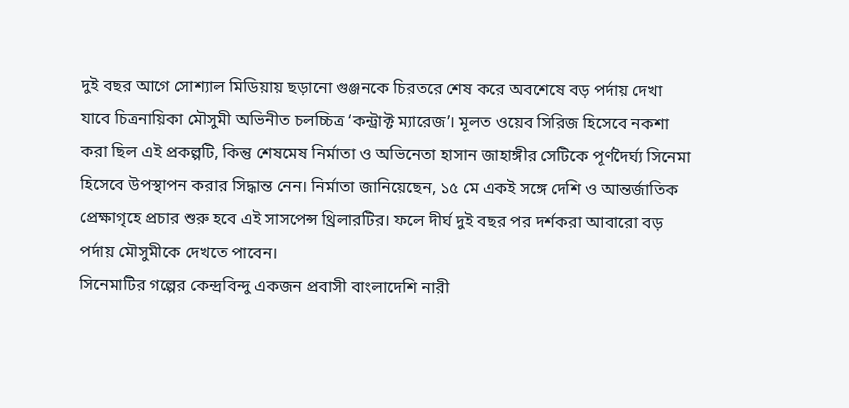দুই বছর আগে সোশ্যাল মিডিয়ায় ছড়ানো গুঞ্জনকে চিরতরে শেষ করে অবশেষে বড় পর্দায় দেখা যাবে চিত্রনায়িকা মৌসুমী অভিনীত চলচ্চিত্র ‘কন্ট্রাক্ট ম্যারেজ’। মূলত ওয়েব সিরিজ হিসেবে নকশা করা ছিল এই প্রকল্পটি, কিন্তু শেষমেষ নির্মাতা ও অভিনেতা হাসান জাহাঙ্গীর সেটিকে পূর্ণদৈর্ঘ্য সিনেমা হিসেবে উপস্থাপন করার সিদ্ধান্ত নেন। নির্মাতা জানিয়েছেন, ১৫ মে একই সঙ্গে দেশি ও আন্তর্জাতিক প্রেক্ষাগৃহে প্রচার শুরু হবে এই সাসপেন্স থ্রিলারটির। ফলে দীর্ঘ দুই বছর পর দর্শকরা আবারো বড় পর্দায় মৌসুমীকে দেখতে পাবেন।
সিনেমাটির গল্পের কেন্দ্রবিন্দু একজন প্রবাসী বাংলাদেশি নারী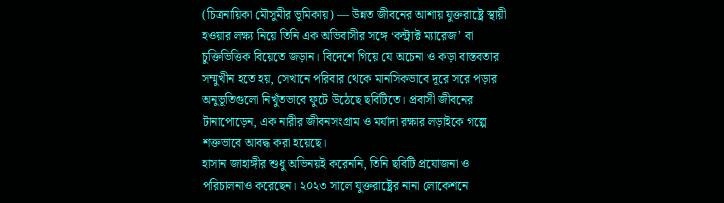(চিত্রনায়িকা মৌসুমীর ভূমিকায়) — উন্নত জীবনের আশায় যুক্তরাষ্ট্রে স্থায়ী হওয়ার লক্ষ্য নিয়ে তিনি এক অভিবাসীর সঙ্গে ‘কন্ট্রাক্ট ম্যারেজ’ বা চুক্তিভিত্তিক বিয়েতে জড়ান। বিদেশে গিয়ে যে অচেনা ও কড়া বাস্তবতার সম্মুখীন হতে হয়, সেখানে পরিবার থেকে মানসিকভাবে দূরে সরে পড়ার অনুভূতিগুলো নিখুঁতভাবে ফুটে উঠেছে ছবিটিতে। প্রবাসী জীবনের টানাপোড়েন, এক নারীর জীবনসংগ্রাম ও মর্যাদা রক্ষার লড়াইকে গল্পে শক্তভাবে আবদ্ধ করা হয়েছে।
হাসান জাহাঙ্গীর শুধু অভিনয়ই করেননি, তিনি ছবিটি প্রযোজনা ও পরিচালনাও করেছেন। ২০২৩ সালে যুক্তরাষ্ট্রের নানা লোকেশনে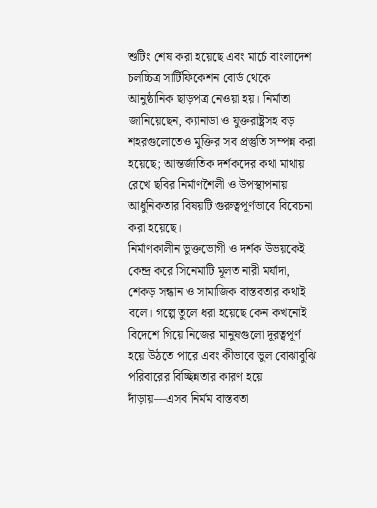শুটিং শেষ করা হয়েছে এবং মার্চে বাংলাদেশ চলচ্চিত্র সার্টিফিকেশন বোর্ড থেকে আনুষ্ঠানিক ছাড়পত্র নেওয়া হয়। নির্মাতা জানিয়েছেন, ক্যানাডা ও যুক্তরাষ্ট্রসহ বড় শহরগুলোতেও মুক্তির সব প্রস্তুতি সম্পন্ন করা হয়েছে; আন্তর্জাতিক দর্শকদের কথা মাথায় রেখে ছবির নির্মাণশৈলী ও উপস্থাপনায় আধুনিকতার বিষয়টি গুরুত্বপূর্ণভাবে বিবেচনা করা হয়েছে।
নির্মাণকালীন ভুক্তভোগী ও দর্শক উভয়কেই কেন্দ্র করে সিনেমাটি মূলত নারী মর্যাদা, শেকড় সন্ধান ও সামাজিক বাস্তবতার কথাই বলে। গল্পে তুলে ধরা হয়েছে কেন কখনোই বিদেশে গিয়ে নিজের মানুষগুলো দূরত্বপূর্ণ হয়ে উঠতে পারে এবং কীভাবে ভুল বোঝাবুঝি পরিবারের বিচ্ছিন্নতার কারণ হয়ে দাঁড়ায়—এসব নির্মম বাস্তবতা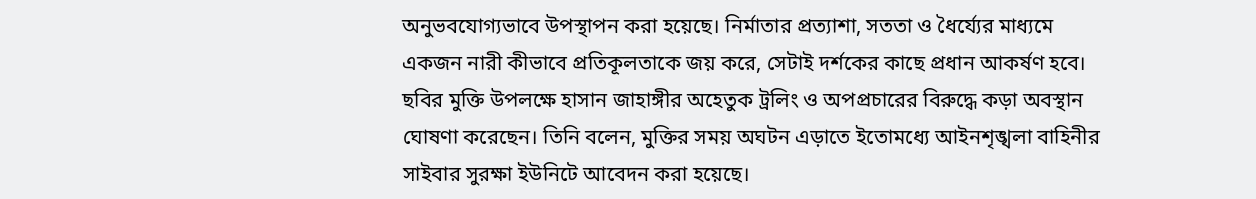অনুভবযোগ্যভাবে উপস্থাপন করা হয়েছে। নির্মাতার প্রত্যাশা, সততা ও ধৈর্য্যের মাধ্যমে একজন নারী কীভাবে প্রতিকূলতাকে জয় করে, সেটাই দর্শকের কাছে প্রধান আকর্ষণ হবে।
ছবির মুক্তি উপলক্ষে হাসান জাহাঙ্গীর অহেতুক ট্রলিং ও অপপ্রচারের বিরুদ্ধে কড়া অবস্থান ঘোষণা করেছেন। তিনি বলেন, মুক্তির সময় অঘটন এড়াতে ইতোমধ্যে আইনশৃঙ্খলা বাহিনীর সাইবার সুরক্ষা ইউনিটে আবেদন করা হয়েছে।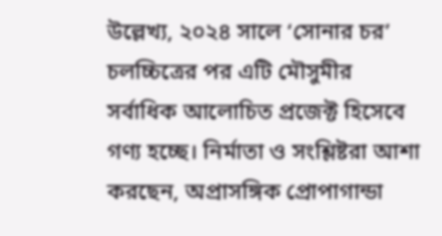উল্লেখ্য, ২০২৪ সালে ‘সোনার চর’ চলচ্চিত্রের পর এটি মৌসুমীর সর্বাধিক আলোচিত প্রজেক্ট হিসেবে গণ্য হচ্ছে। নির্মাতা ও সংশ্লিষ্টরা আশা করছেন, অপ্রাসঙ্গিক প্রোপাগান্ডা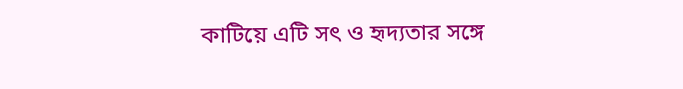কাটিয়ে এটি সৎ ও হৃদ্যতার সঙ্গে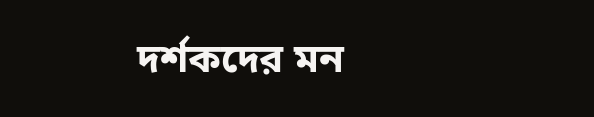দর্শকদের মন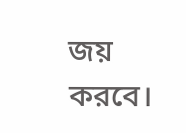জয় করবে।